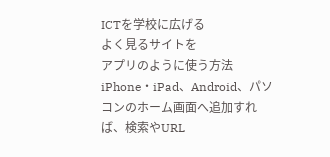ICTを学校に広げる
よく見るサイトを
アプリのように使う方法
iPhone・iPad、Android、パソコンのホーム画面へ追加すれば、検索やURL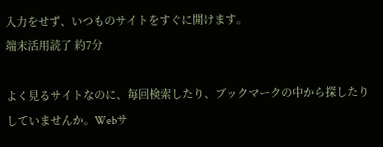入力をせず、いつものサイトをすぐに開けます。
端末活用読了 約7分

よく見るサイトなのに、毎回検索したり、ブックマークの中から探したりしていませんか。Webサ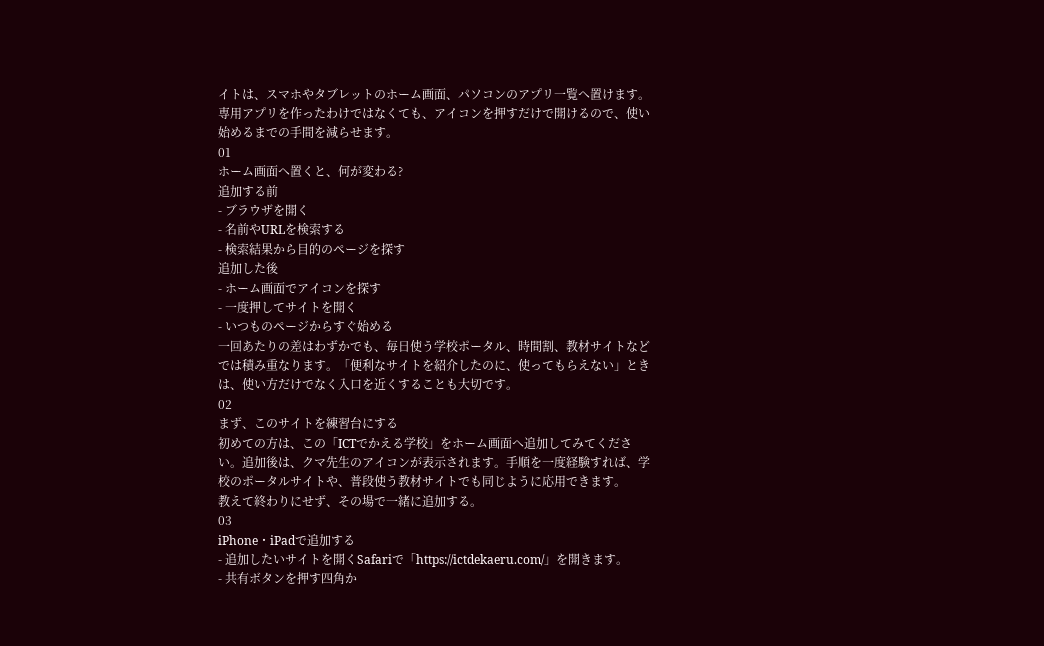イトは、スマホやタブレットのホーム画面、パソコンのアプリ一覧へ置けます。専用アプリを作ったわけではなくても、アイコンを押すだけで開けるので、使い始めるまでの手間を減らせます。
01
ホーム画面へ置くと、何が変わる?
追加する前
- ブラウザを開く
- 名前やURLを検索する
- 検索結果から目的のページを探す
追加した後
- ホーム画面でアイコンを探す
- 一度押してサイトを開く
- いつものページからすぐ始める
一回あたりの差はわずかでも、毎日使う学校ポータル、時間割、教材サイトなどでは積み重なります。「便利なサイトを紹介したのに、使ってもらえない」ときは、使い方だけでなく入口を近くすることも大切です。
02
まず、このサイトを練習台にする
初めての方は、この「ICTでかえる学校」をホーム画面へ追加してみてください。追加後は、クマ先生のアイコンが表示されます。手順を一度経験すれば、学校のポータルサイトや、普段使う教材サイトでも同じように応用できます。
教えて終わりにせず、その場で一緒に追加する。
03
iPhone・iPadで追加する
- 追加したいサイトを開くSafariで「https://ictdekaeru.com/」を開きます。
- 共有ボタンを押す四角か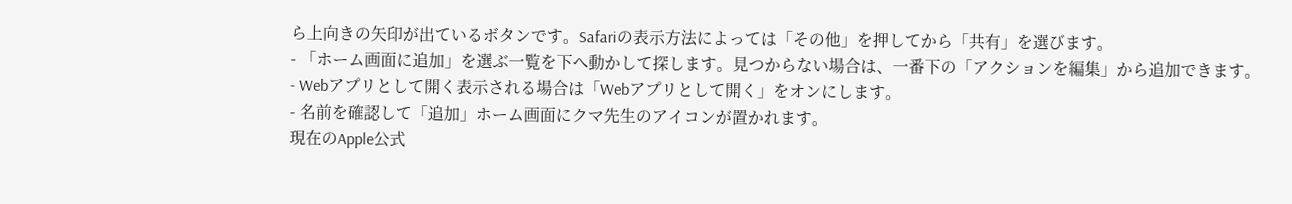ら上向きの矢印が出ているボタンです。Safariの表示方法によっては「その他」を押してから「共有」を選びます。
- 「ホーム画面に追加」を選ぶ一覧を下へ動かして探します。見つからない場合は、一番下の「アクションを編集」から追加できます。
- Webアプリとして開く表示される場合は「Webアプリとして開く」をオンにします。
- 名前を確認して「追加」ホーム画面にクマ先生のアイコンが置かれます。
現在のApple公式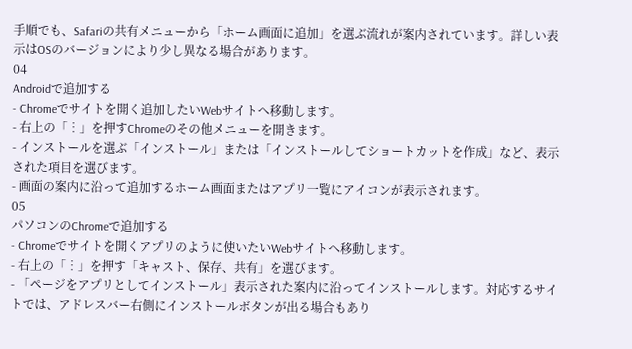手順でも、Safariの共有メニューから「ホーム画面に追加」を選ぶ流れが案内されています。詳しい表示はOSのバージョンにより少し異なる場合があります。
04
Androidで追加する
- Chromeでサイトを開く追加したいWebサイトへ移動します。
- 右上の「︙」を押すChromeのその他メニューを開きます。
- インストールを選ぶ「インストール」または「インストールしてショートカットを作成」など、表示された項目を選びます。
- 画面の案内に沿って追加するホーム画面またはアプリ一覧にアイコンが表示されます。
05
パソコンのChromeで追加する
- Chromeでサイトを開くアプリのように使いたいWebサイトへ移動します。
- 右上の「︙」を押す「キャスト、保存、共有」を選びます。
- 「ページをアプリとしてインストール」表示された案内に沿ってインストールします。対応するサイトでは、アドレスバー右側にインストールボタンが出る場合もあり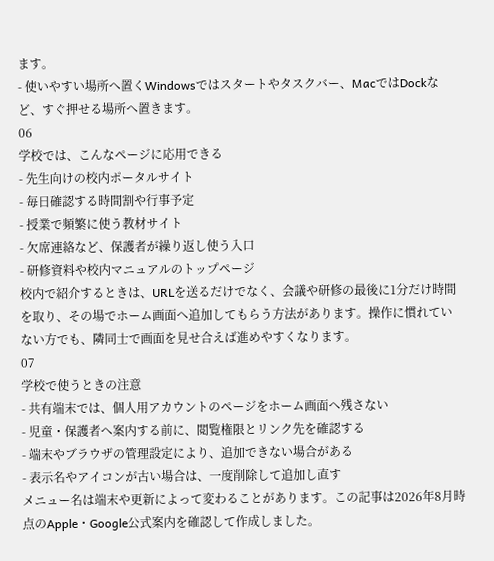ます。
- 使いやすい場所へ置くWindowsではスタートやタスクバー、MacではDockなど、すぐ押せる場所へ置きます。
06
学校では、こんなページに応用できる
- 先生向けの校内ポータルサイト
- 毎日確認する時間割や行事予定
- 授業で頻繁に使う教材サイト
- 欠席連絡など、保護者が繰り返し使う入口
- 研修資料や校内マニュアルのトップページ
校内で紹介するときは、URLを送るだけでなく、会議や研修の最後に1分だけ時間を取り、その場でホーム画面へ追加してもらう方法があります。操作に慣れていない方でも、隣同士で画面を見せ合えば進めやすくなります。
07
学校で使うときの注意
- 共有端末では、個人用アカウントのページをホーム画面へ残さない
- 児童・保護者へ案内する前に、閲覧権限とリンク先を確認する
- 端末やブラウザの管理設定により、追加できない場合がある
- 表示名やアイコンが古い場合は、一度削除して追加し直す
メニュー名は端末や更新によって変わることがあります。この記事は2026年8月時点のApple・Google公式案内を確認して作成しました。